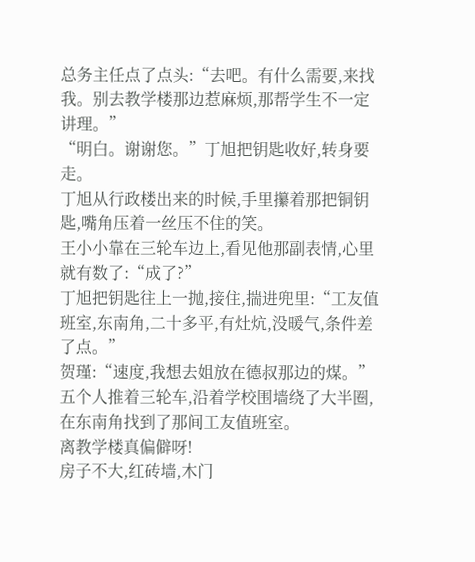总务主任点了点头:“去吧。有什么需要,来找我。别去教学楼那边惹麻烦,那帮学生不一定讲理。”
“明白。谢谢您。”丁旭把钥匙收好,转身要走。
丁旭从行政楼出来的时候,手里攥着那把铜钥匙,嘴角压着一丝压不住的笑。
王小小靠在三轮车边上,看见他那副表情,心里就有数了:“成了?”
丁旭把钥匙往上一抛,接住,揣进兜里:“工友值班室,东南角,二十多平,有灶炕,没暖气,条件差了点。”
贺瑾:“速度,我想去姐放在德叔那边的煤。”
五个人推着三轮车,沿着学校围墙绕了大半圈,在东南角找到了那间工友值班室。
离教学楼真偏僻呀!
房子不大,红砖墙,木门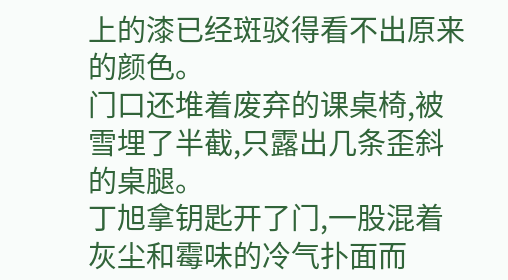上的漆已经斑驳得看不出原来的颜色。
门口还堆着废弃的课桌椅,被雪埋了半截,只露出几条歪斜的桌腿。
丁旭拿钥匙开了门,一股混着灰尘和霉味的冷气扑面而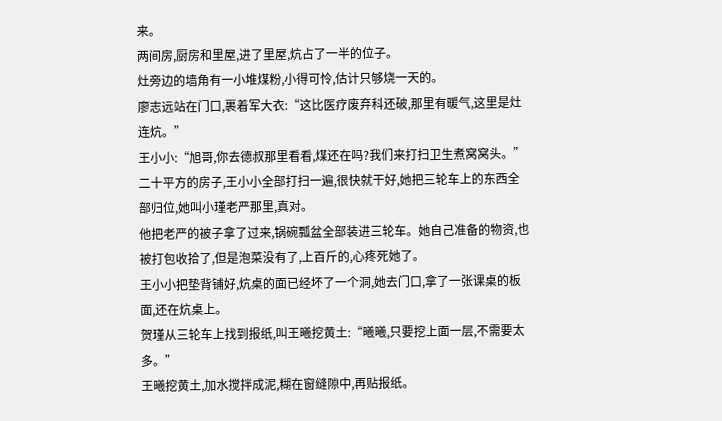来。
两间房,厨房和里屋,进了里屋,炕占了一半的位子。
灶旁边的墙角有一小堆煤粉,小得可怜,估计只够烧一天的。
廖志远站在门口,裹着军大衣:“这比医疗废弃科还破,那里有暖气,这里是灶连炕。”
王小小:“旭哥,你去德叔那里看看,煤还在吗?我们来打扫卫生煮窝窝头。”
二十平方的房子,王小小全部打扫一遍,很快就干好,她把三轮车上的东西全部归位,她叫小瑾老严那里,真对。
他把老严的被子拿了过来,锅碗瓢盆全部装进三轮车。她自己准备的物资,也被打包收拾了,但是泡菜没有了,上百斤的,心疼死她了。
王小小把垫背铺好,炕桌的面已经坏了一个洞,她去门口,拿了一张课桌的板面,还在炕桌上。
贺瑾从三轮车上找到报纸,叫王曦挖黄土:“曦曦,只要挖上面一层,不需要太多。”
王曦挖黄土,加水搅拌成泥,糊在窗缝隙中,再贴报纸。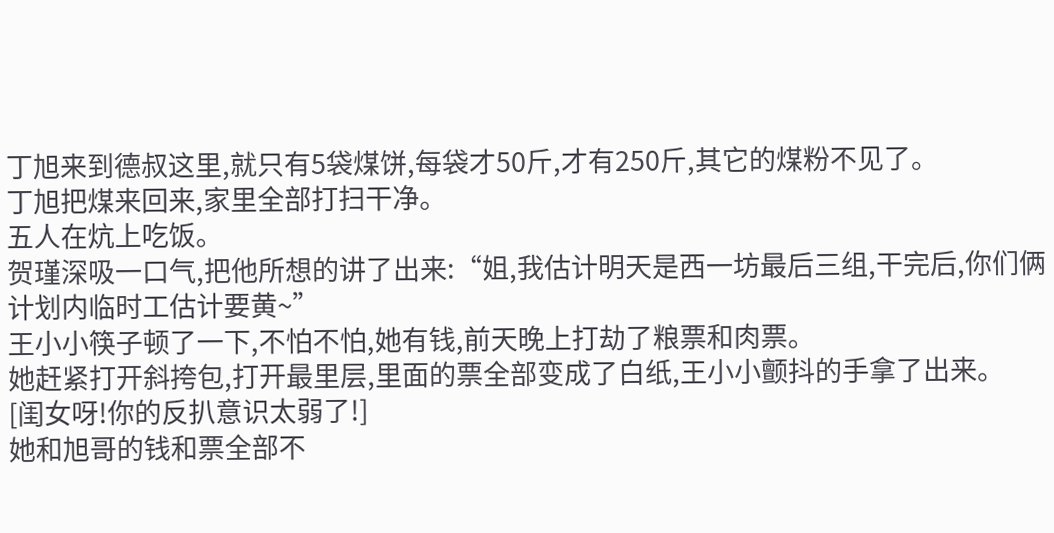丁旭来到德叔这里,就只有5袋煤饼,每袋才50斤,才有250斤,其它的煤粉不见了。
丁旭把煤来回来,家里全部打扫干净。
五人在炕上吃饭。
贺瑾深吸一口气,把他所想的讲了出来:“姐,我估计明天是西一坊最后三组,干完后,你们俩计划内临时工估计要黄~”
王小小筷子顿了一下,不怕不怕,她有钱,前天晚上打劫了粮票和肉票。
她赶紧打开斜挎包,打开最里层,里面的票全部变成了白纸,王小小颤抖的手拿了出来。
[闺女呀!你的反扒意识太弱了!]
她和旭哥的钱和票全部不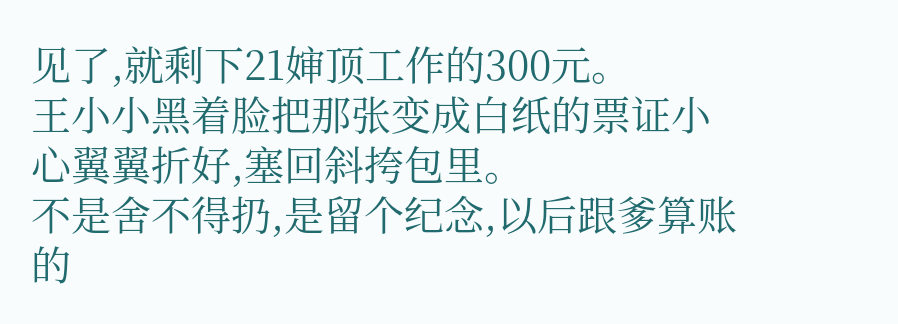见了,就剩下21婶顶工作的300元。
王小小黑着脸把那张变成白纸的票证小心翼翼折好,塞回斜挎包里。
不是舍不得扔,是留个纪念,以后跟爹算账的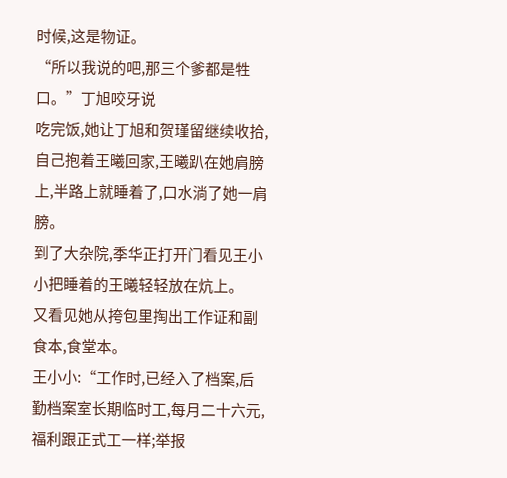时候,这是物证。
“所以我说的吧,那三个爹都是牲口。”丁旭咬牙说
吃完饭,她让丁旭和贺瑾留继续收拾,自己抱着王曦回家,王曦趴在她肩膀上,半路上就睡着了,口水淌了她一肩膀。
到了大杂院,季华正打开门看见王小小把睡着的王曦轻轻放在炕上。
又看见她从挎包里掏出工作证和副食本,食堂本。
王小小:“工作时,已经入了档案,后勤档案室长期临时工,每月二十六元,福利跟正式工一样;举报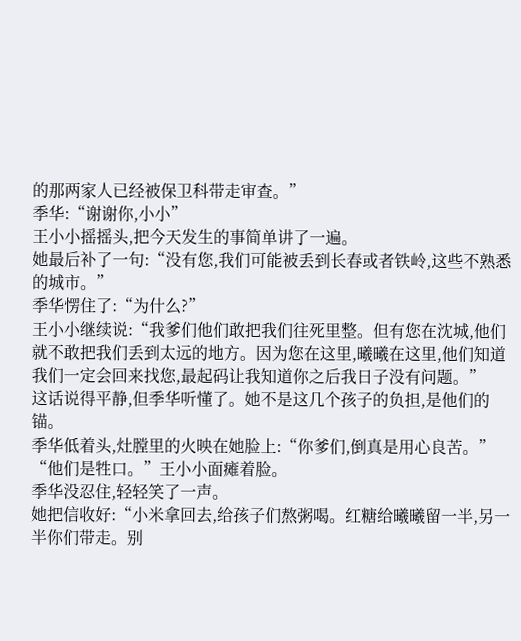的那两家人已经被保卫科带走审查。”
季华:“谢谢你,小小”
王小小摇摇头,把今天发生的事简单讲了一遍。
她最后补了一句:“没有您,我们可能被丢到长春或者铁岭,这些不熟悉的城市。”
季华愣住了:“为什么?”
王小小继续说:“我爹们他们敢把我们往死里整。但有您在沈城,他们就不敢把我们丢到太远的地方。因为您在这里,曦曦在这里,他们知道我们一定会回来找您,最起码让我知道你之后我日子没有问题。”
这话说得平静,但季华听懂了。她不是这几个孩子的负担,是他们的锚。
季华低着头,灶膛里的火映在她脸上:“你爹们,倒真是用心良苦。”
“他们是牲口。”王小小面瘫着脸。
季华没忍住,轻轻笑了一声。
她把信收好:“小米拿回去,给孩子们熬粥喝。红糖给曦曦留一半,另一半你们带走。别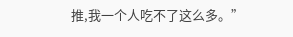推,我一个人吃不了这么多。”